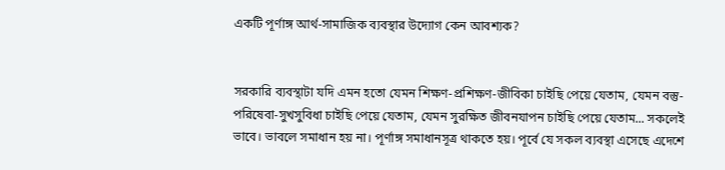একটি পূর্ণাঙ্গ আর্থ-সামাজিক ব্যবস্থার উদ্যোগ কেন আবশ্যক?


সরকারি ব্যবস্থাটা যদি এমন হতো যেমন শিক্ষণ-প্রশিক্ষণ-জীবিকা চাইছি পেয়ে যেতাম, যেমন বস্তু-পরিষেবা-সুখসুবিধা চাইছি পেয়ে যেতাম, যেমন সুরক্ষিত জীবনযাপন চাইছি পেয়ে যেতাম... সকলেই ভাবে। ভাবলে সমাধান হয় না। পূর্ণাঙ্গ সমাধানসূত্র থাকতে হয়। পূর্বে যে সকল ব্যবস্থা এসেছে এদেশে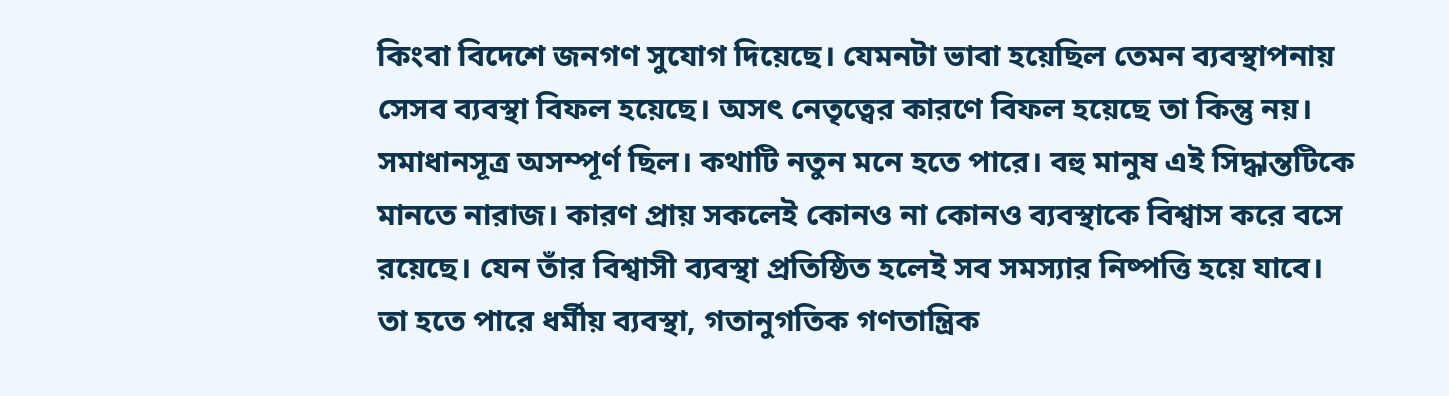কিংবা বিদেশে জনগণ সুযোগ দিয়েছে। যেমনটা ভাবা হয়েছিল তেমন ব্যবস্থাপনায় সেসব ব্যবস্থা বিফল হয়েছে। অসৎ নেতৃত্বের কারণে বিফল হয়েছে তা কিন্তু নয়। সমাধানসূত্র অসম্পূর্ণ ছিল। কথাটি নতুন মনে হতে পারে। বহু মানুষ এই সিদ্ধান্তটিকে মানতে নারাজ। কারণ প্রায় সকলেই কোনও না কোনও ব্যবস্থাকে বিশ্বাস করে বসে রয়েছে। যেন তাঁর বিশ্বাসী ব্যবস্থা প্রতিষ্ঠিত হলেই সব সমস্যার নিষ্পত্তি হয়ে যাবে। তা হতে পারে ধর্মীয় ব্যবস্থা, গতানুগতিক গণতান্ত্রিক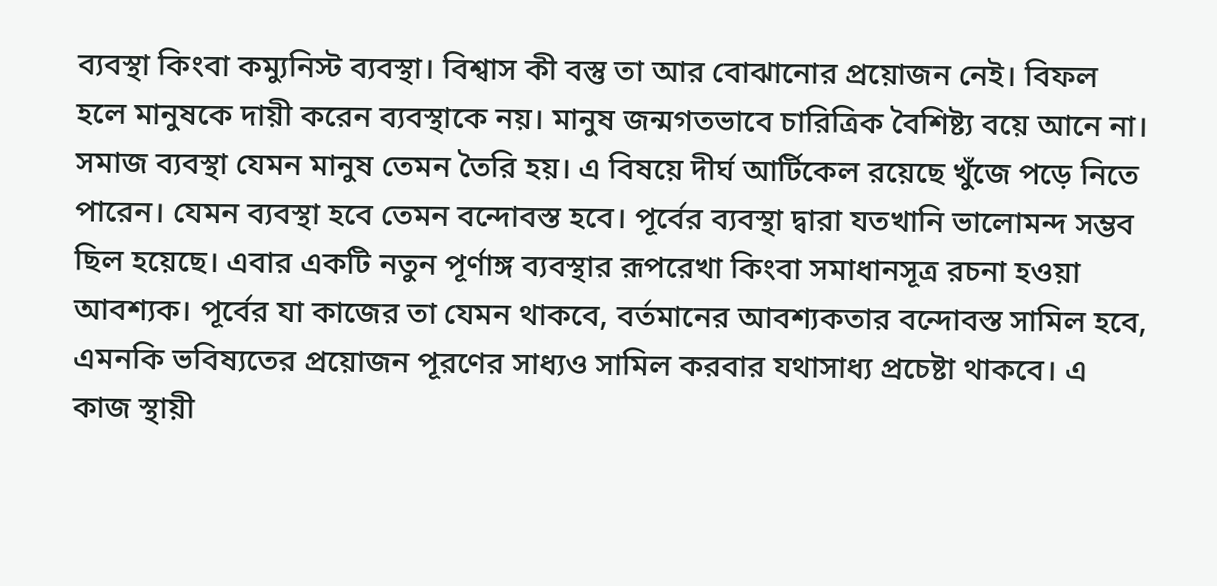ব্যবস্থা কিংবা কম্যুনিস্ট ব্যবস্থা। বিশ্বাস কী বস্তু তা আর বোঝানোর প্রয়োজন নেই। বিফল হলে মানুষকে দায়ী করেন ব্যবস্থাকে নয়। মানুষ জন্মগতভাবে চারিত্রিক বৈশিষ্ট্য বয়ে আনে না। সমাজ ব্যবস্থা যেমন মানুষ তেমন তৈরি হয়। এ বিষয়ে দীর্ঘ আর্টিকেল রয়েছে খুঁজে পড়ে নিতে পারেন। যেমন ব্যবস্থা হবে তেমন বন্দোবস্ত হবে। পূর্বের ব্যবস্থা দ্বারা যতখানি ভালোমন্দ সম্ভব ছিল হয়েছে। এবার একটি নতুন পূর্ণাঙ্গ ব্যবস্থার রূপরেখা কিংবা সমাধানসূত্র রচনা হওয়া আবশ্যক। পূর্বের যা কাজের তা যেমন থাকবে, বর্তমানের আবশ্যকতার বন্দোবস্ত সামিল হবে, এমনকি ভবিষ্যতের প্রয়োজন পূরণের সাধ্যও সামিল করবার যথাসাধ্য প্রচেষ্টা থাকবে। এ কাজ স্থায়ী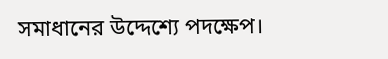সমাধানের উদ্দেশ্যে পদক্ষেপ।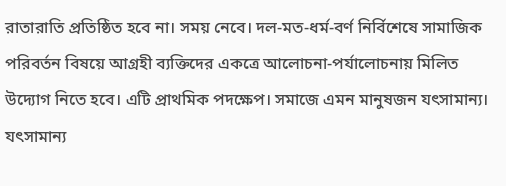রাতারাতি প্রতিষ্ঠিত হবে না। সময় নেবে। দল-মত-ধর্ম-বর্ণ নির্বিশেষে সামাজিক পরিবর্তন বিষয়ে আগ্রহী ব্যক্তিদের একত্রে আলোচনা-পর্যালোচনায় মিলিত উদ্যোগ নিতে হবে। এটি প্রাথমিক পদক্ষেপ। সমাজে এমন মানুষজন যৎসামান্য। যৎসামান্য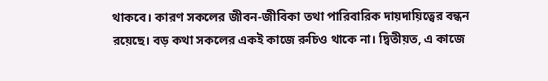থাকবে। কারণ সকলের জীবন-জীবিকা তথা পারিবারিক দায়দায়িত্বের বন্ধন রয়েছে। বড় কথা সকলের একই কাজে রুচিও থাকে না। দ্বিতীয়ত, এ কাজে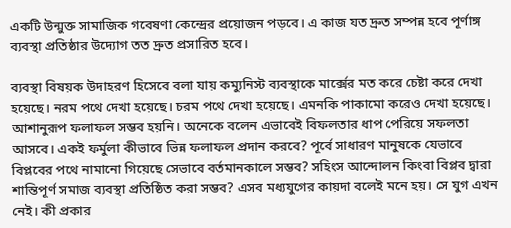একটি উন্মুক্ত সামাজিক গবেষণা কেন্দ্রের প্রয়োজন পড়বে। এ কাজ যত দ্রুত সম্পন্ন হবে পূর্ণাঙ্গ ব্যবস্থা প্রতিষ্ঠার উদ্যোগ তত দ্রুত প্রসারিত হবে।

ব্যবস্থা বিষয়ক উদাহরণ হিসেবে বলা যায় কম্যুনিস্ট ব্যবস্থাকে মার্ক্সের মত করে চেষ্টা করে দেখা হয়েছে। নরম পথে দেখা হয়েছে। চরম পথে দেখা হয়েছে। এমনকি পাকামো করেও দেখা হয়েছে। আশানুরূপ ফলাফল সম্ভব হয়নি। অনেকে বলেন এভাবেই বিফলতার ধাপ পেরিয়ে সফলতা আসবে। একই ফর্মুলা কীভাবে ভিন্ন ফলাফল প্রদান করবে? পূর্বে সাধারণ মানুষকে যেভাবে বিপ্লবের পথে নামানো গিয়েছে সেভাবে বর্তমানকালে সম্ভব? সহিংস আন্দোলন কিংবা বিপ্লব দ্বারা শান্তিপূর্ণ সমাজ ব্যবস্থা প্রতিষ্ঠিত করা সম্ভব? এসব মধ্যযুগের কায়দা বলেই মনে হয়। সে যুগ এখন নেই। কী প্রকার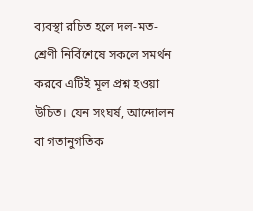ব্যবস্থা রচিত হলে দল-মত-শ্রেণী নির্বিশেষে সকলে সমর্থন করবে এটিই মূল প্রশ্ন হওয়া উচিত। যেন সংঘর্ষ, আন্দোলন বা গতানুগতিক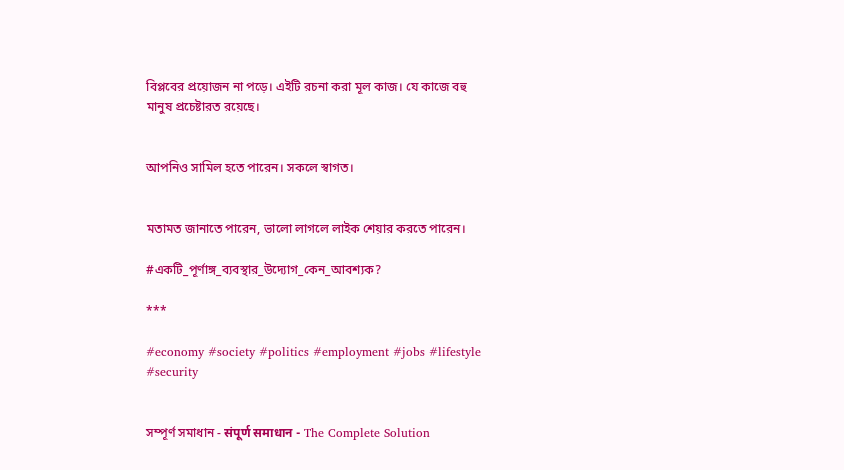বিপ্লবের প্রয়োজন না পড়ে। এইটি রচনা করা মূল কাজ। যে কাজে বহু মানুষ প্রচেষ্টারত রয়েছে।


আপনিও সামিল হতে পারেন। সকলে স্বাগত।


মতামত জানাতে পারেন, ভালো লাগলে লাইক শেয়ার করতে পারেন।

#একটি_পূর্ণাঙ্গ_ব্যবস্থার_উদ্যোগ_কেন_আবশ্যক?

***

#economy #society #politics #employment #jobs #lifestyle #security


সম্পূর্ণ সমাধান - संपूर्ण समाधान - The Complete Solution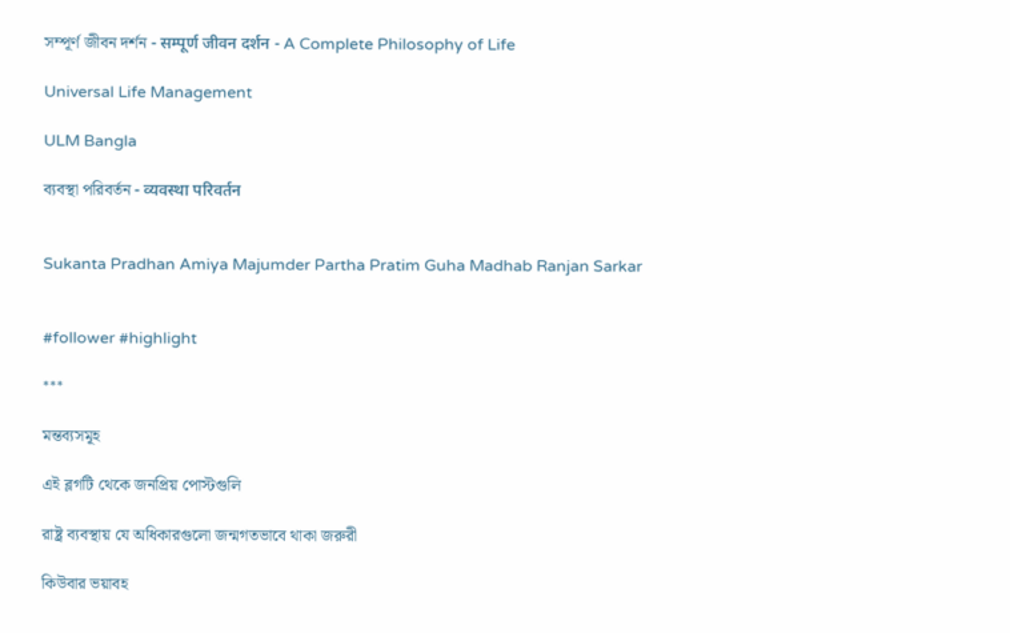সম্পূর্ণ জীবন দর্শন - सम्पूर्ण जीवन दर्शन - A Complete Philosophy of Life

Universal Life Management

ULM Bangla

ব্যবস্থা পরিবর্তন - व्यवस्था परिवर्तन


Sukanta Pradhan Amiya Majumder Partha Pratim Guha Madhab Ranjan Sarkar


#follower #highlight

***

মন্তব্যসমূহ

এই ব্লগটি থেকে জনপ্রিয় পোস্টগুলি

রাষ্ট্র ব্যবস্থায় যে অধিকারগুলো জন্মগতভাবে থাকা জরুরী

কিউবার ভয়াবহ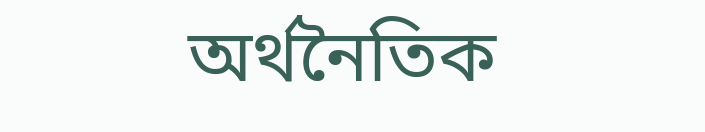অর্থনৈতিক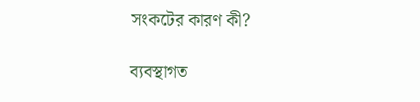সংকটের কারণ কী?

ব্যবস্থাগত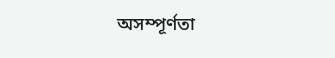অসম্পূর্ণতা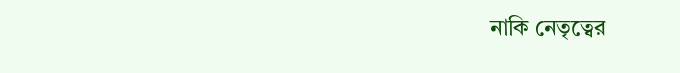নাকি নেতৃত্বের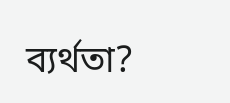ব্যর্থতা?